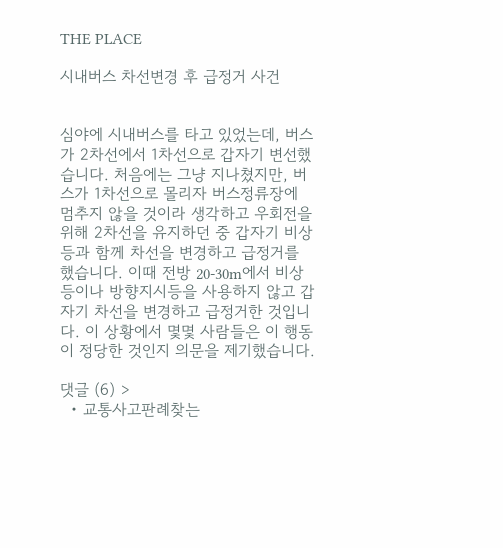THE PLACE

시내버스 차선변경 후 급정거 사건


심야에 시내버스를 타고 있었는데, 버스가 2차선에서 1차선으로 갑자기 변선했습니다. 처음에는 그냥 지나쳤지만, 버스가 1차선으로 몰리자 버스정류장에 멈추지 않을 것이라 생각하고 우회전을 위해 2차선을 유지하던 중 갑자기 비상등과 함께 차선을 변경하고 급정거를 했습니다. 이때 전방 20-30m에서 비상등이나 방향지시등을 사용하지 않고 갑자기 차선을 변경하고 급정거한 것입니다. 이 상황에서 몇몇 사람들은 이 행동이 정당한 것인지 의문을 제기했습니다.

댓글 (6) >
  • 교통사고판례찾는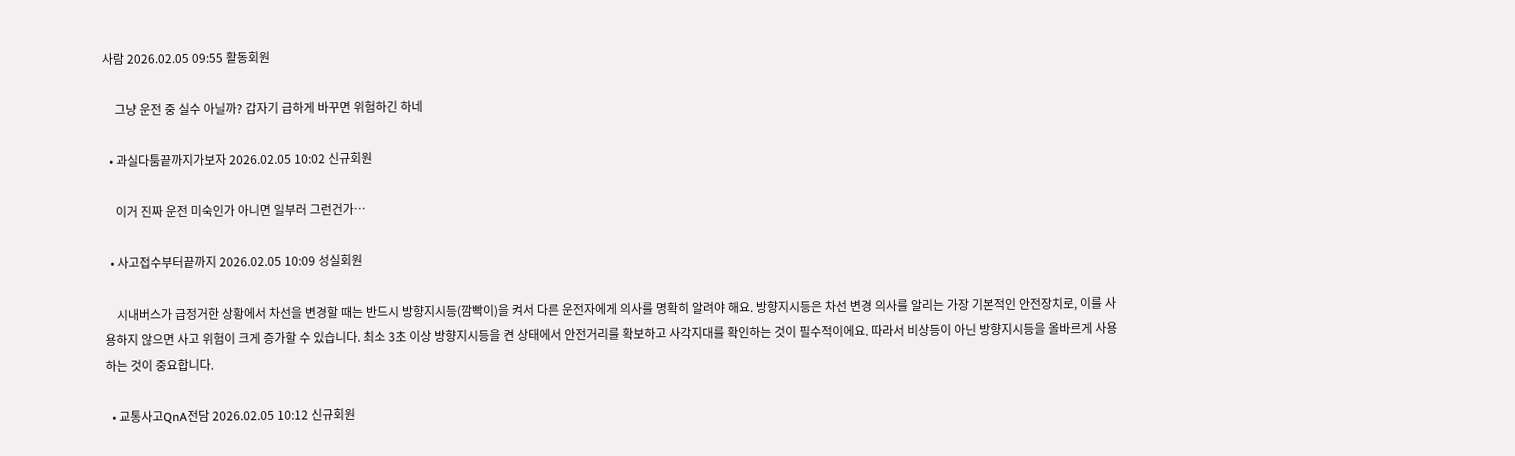사람 2026.02.05 09:55 활동회원

    그냥 운전 중 실수 아닐까? 갑자기 급하게 바꾸면 위험하긴 하네

  • 과실다툼끝까지가보자 2026.02.05 10:02 신규회원

    이거 진짜 운전 미숙인가 아니면 일부러 그런건가…

  • 사고접수부터끝까지 2026.02.05 10:09 성실회원

    시내버스가 급정거한 상황에서 차선을 변경할 때는 반드시 방향지시등(깜빡이)을 켜서 다른 운전자에게 의사를 명확히 알려야 해요. 방향지시등은 차선 변경 의사를 알리는 가장 기본적인 안전장치로, 이를 사용하지 않으면 사고 위험이 크게 증가할 수 있습니다. 최소 3초 이상 방향지시등을 켠 상태에서 안전거리를 확보하고 사각지대를 확인하는 것이 필수적이에요. 따라서 비상등이 아닌 방향지시등을 올바르게 사용하는 것이 중요합니다.

  • 교통사고QnA전담 2026.02.05 10:12 신규회원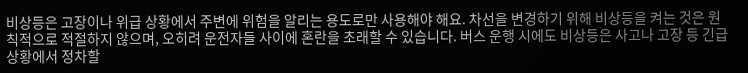비상등은 고장이나 위급 상황에서 주변에 위험을 알리는 용도로만 사용해야 해요. 차선을 변경하기 위해 비상등을 켜는 것은 원칙적으로 적절하지 않으며, 오히려 운전자들 사이에 혼란을 초래할 수 있습니다. 버스 운행 시에도 비상등은 사고나 고장 등 긴급 상황에서 정차할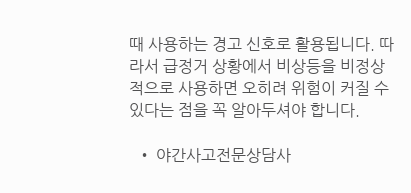때 사용하는 경고 신호로 활용됩니다. 따라서 급정거 상황에서 비상등을 비정상적으로 사용하면 오히려 위험이 커질 수 있다는 점을 꼭 알아두셔야 합니다.

  • 야간사고전문상담사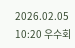2026.02.05 10:20 우수회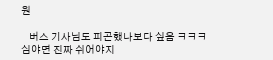원

    버스 기사님도 피곤했나보다 싶음 ㅋㅋㅋ 심야면 진짜 쉬어야지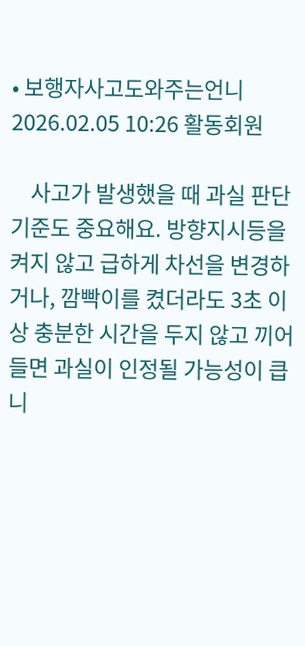• 보행자사고도와주는언니 2026.02.05 10:26 활동회원

    사고가 발생했을 때 과실 판단 기준도 중요해요. 방향지시등을 켜지 않고 급하게 차선을 변경하거나, 깜빡이를 켰더라도 3초 이상 충분한 시간을 두지 않고 끼어들면 과실이 인정될 가능성이 큽니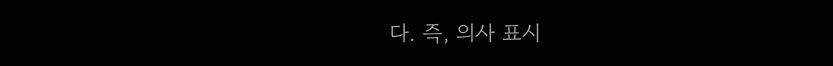다. 즉, 의사 표시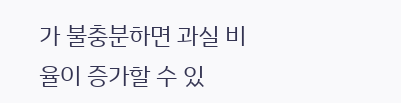가 불충분하면 과실 비율이 증가할 수 있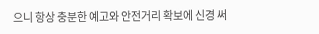으니 항상 충분한 예고와 안전거리 확보에 신경 써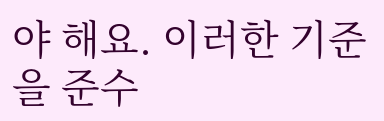야 해요. 이러한 기준을 준수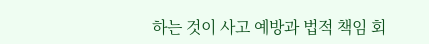하는 것이 사고 예방과 법적 책임 회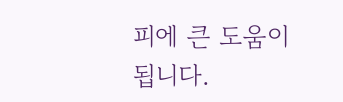피에 큰 도움이 됩니다.